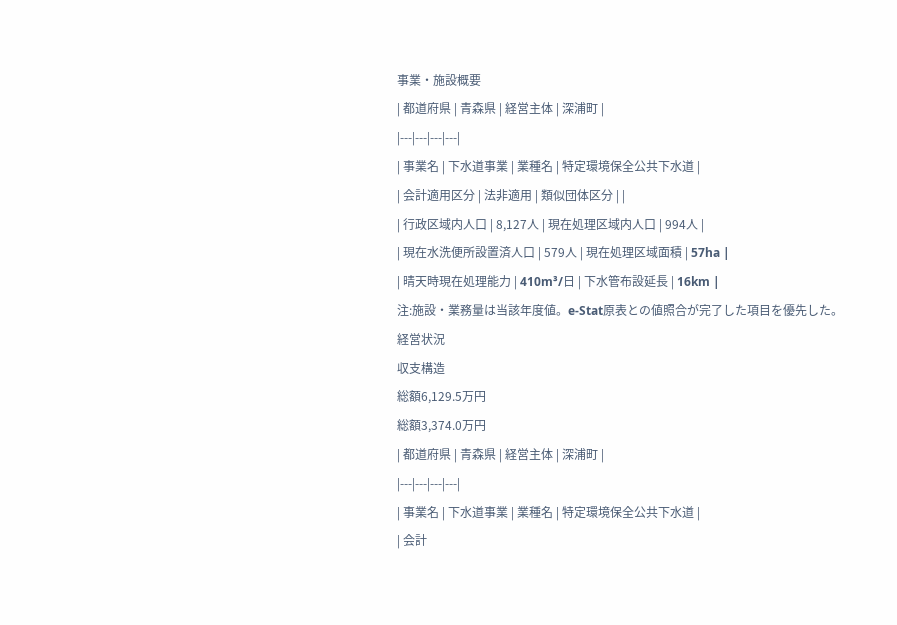事業・施設概要
| 都道府県 | 青森県 | 経営主体 | 深浦町 |
|---|---|---|---|
| 事業名 | 下水道事業 | 業種名 | 特定環境保全公共下水道 |
| 会計適用区分 | 法非適用 | 類似団体区分 | |
| 行政区域内人口 | 8,127人 | 現在処理区域内人口 | 994人 |
| 現在水洗便所設置済人口 | 579人 | 現在処理区域面積 | 57ha |
| 晴天時現在処理能力 | 410m³/日 | 下水管布設延長 | 16km |
注:施設・業務量は当該年度値。e-Stat原表との値照合が完了した項目を優先した。
経営状況
収支構造
総額6,129.5万円
総額3,374.0万円
| 都道府県 | 青森県 | 経営主体 | 深浦町 |
|---|---|---|---|
| 事業名 | 下水道事業 | 業種名 | 特定環境保全公共下水道 |
| 会計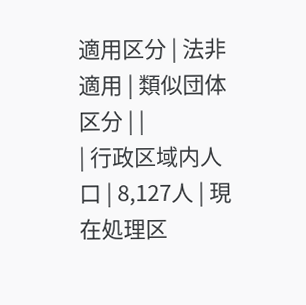適用区分 | 法非適用 | 類似団体区分 | |
| 行政区域内人口 | 8,127人 | 現在処理区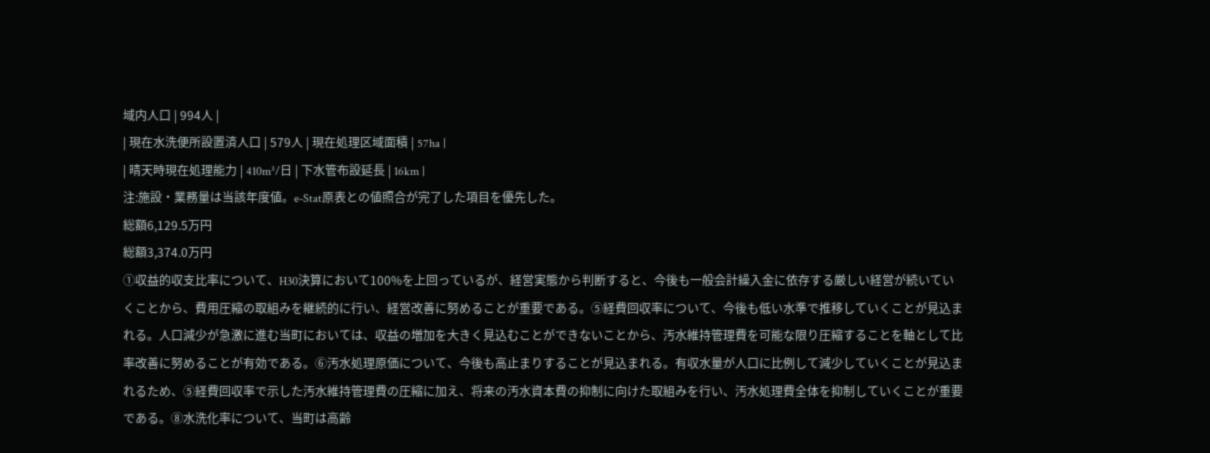域内人口 | 994人 |
| 現在水洗便所設置済人口 | 579人 | 現在処理区域面積 | 57ha |
| 晴天時現在処理能力 | 410m³/日 | 下水管布設延長 | 16km |
注:施設・業務量は当該年度値。e-Stat原表との値照合が完了した項目を優先した。
総額6,129.5万円
総額3,374.0万円
①収益的収支比率について、H30決算において100%を上回っているが、経営実態から判断すると、今後も一般会計繰入金に依存する厳しい経営が続いていくことから、費用圧縮の取組みを継続的に行い、経営改善に努めることが重要である。⑤経費回収率について、今後も低い水準で推移していくことが見込まれる。人口減少が急激に進む当町においては、収益の増加を大きく見込むことができないことから、汚水維持管理費を可能な限り圧縮することを軸として比率改善に努めることが有効である。⑥汚水処理原価について、今後も高止まりすることが見込まれる。有収水量が人口に比例して減少していくことが見込まれるため、⑤経費回収率で示した汚水維持管理費の圧縮に加え、将来の汚水資本費の抑制に向けた取組みを行い、汚水処理費全体を抑制していくことが重要である。⑧水洗化率について、当町は高齢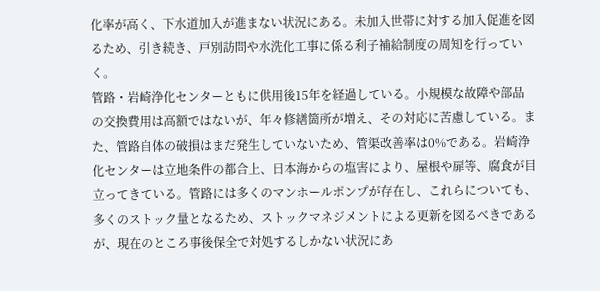化率が高く、下水道加入が進まない状況にある。未加入世帯に対する加入促進を図るため、引き続き、戸別訪問や水洗化工事に係る利子補給制度の周知を行っていく。
管路・岩崎浄化センターともに供用後15年を経過している。小規模な故障や部品の交換費用は高額ではないが、年々修繕箇所が増え、その対応に苦慮している。また、管路自体の破損はまだ発生していないため、管渠改善率は0%である。岩崎浄化センターは立地条件の都合上、日本海からの塩害により、屋根や扉等、腐食が目立ってきている。管路には多くのマンホールポンプが存在し、これらについても、多くのストック量となるため、ストックマネジメントによる更新を図るべきであるが、現在のところ事後保全で対処するしかない状況にあ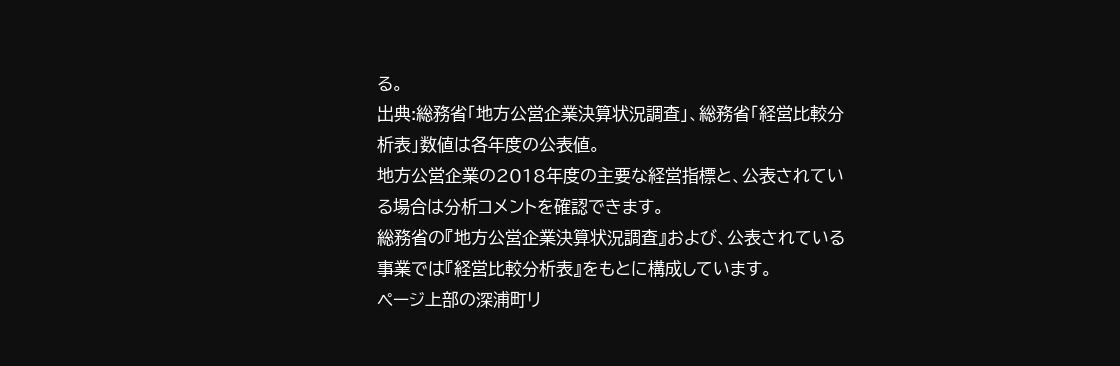る。
出典:総務省「地方公営企業決算状況調査」、総務省「経営比較分析表」数値は各年度の公表値。
地方公営企業の2018年度の主要な経営指標と、公表されている場合は分析コメントを確認できます。
総務省の『地方公営企業決算状況調査』および、公表されている事業では『経営比較分析表』をもとに構成しています。
ページ上部の深浦町リ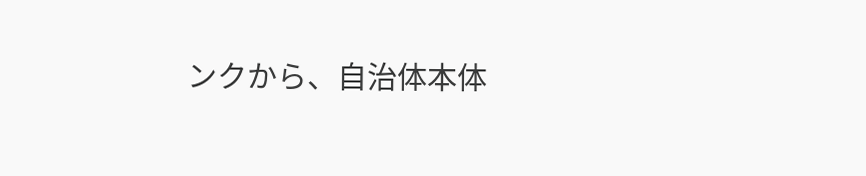ンクから、自治体本体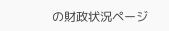の財政状況ページ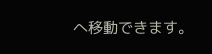へ移動できます。